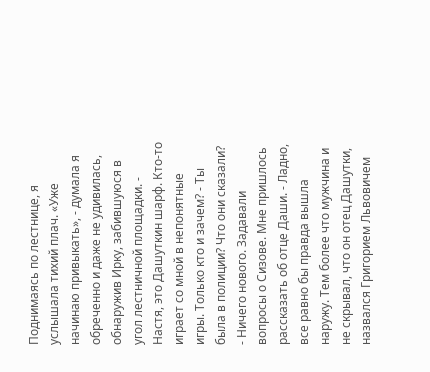Поднимаясь по лестнице, я услышала тихий плач. «Уже начинаю привыкать», - думала я обреченно и даже не удивилась, обнаружив Ирку, забившуюся в угол лестничной площадки. - Настя, это Дашуткин шарф. Кто-то играет со мной в непонятные игры. Только кто и зачем? - Ты была в полиции? Что они сказали? - Ничего нового. Задавали вопросы о Сизове. Мне пришлось рассказать об отце Даши. - Ладно, все равно бы правда вышла наружу. Тем более что мужчина и не скрывал, что он отец Дашутки, назвался Григорием Львовичем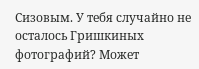Сизовым. У тебя случайно не осталось Гришкиных фотографий? Может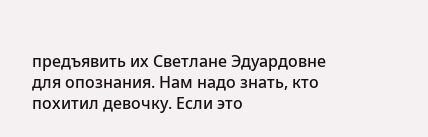предъявить их Светлане Эдуардовне для опознания. Нам надо знать, кто похитил девочку. Если это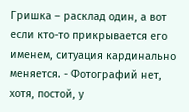Гришка – расклад один, а вот если кто-то прикрывается его именем, ситуация кардинально меняется. - Фотографий нет, хотя, постой, у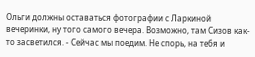Ольги должны оставаться фотографии с Ларкиной вечеринки, ну того самого вечера. Возможно, там Сизов как-то засветился. - Сейчас мы поедим. Не спорь, на тебя и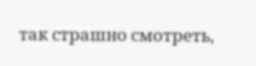так страшно смотреть,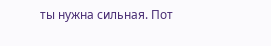ты нужна сильная. Пот